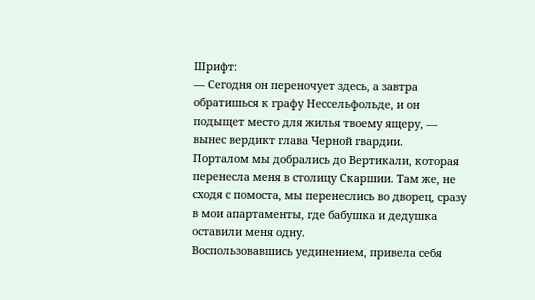Шрифт:
— Сегодня он переночует здесь, а завтра обратишься к графу Нессельфольде, и он подыщет место для жилья твоему ящеру, — вынес вердикт глава Черной гвардии.
Порталом мы добрались до Вертикали, которая перенесла меня в столицу Скаршии. Там же, не сходя с помоста, мы перенеслись во дворец, сразу в мои апартаменты, где бабушка и дедушка оставили меня одну.
Воспользовавшись уединением, привела себя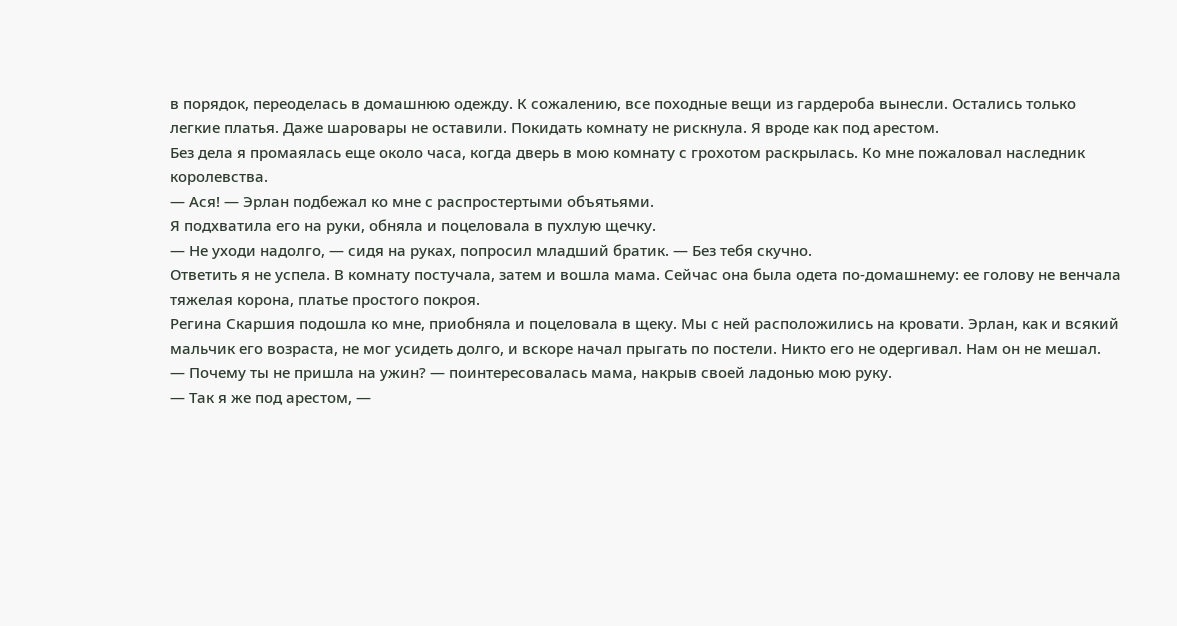в порядок, переоделась в домашнюю одежду. К сожалению, все походные вещи из гардероба вынесли. Остались только легкие платья. Даже шаровары не оставили. Покидать комнату не рискнула. Я вроде как под арестом.
Без дела я промаялась еще около часа, когда дверь в мою комнату с грохотом раскрылась. Ко мне пожаловал наследник королевства.
— Ася! — Эрлан подбежал ко мне с распростертыми объятьями.
Я подхватила его на руки, обняла и поцеловала в пухлую щечку.
— Не уходи надолго, — сидя на руках, попросил младший братик. — Без тебя скучно.
Ответить я не успела. В комнату постучала, затем и вошла мама. Сейчас она была одета по-домашнему: ее голову не венчала тяжелая корона, платье простого покроя.
Регина Скаршия подошла ко мне, приобняла и поцеловала в щеку. Мы с ней расположились на кровати. Эрлан, как и всякий мальчик его возраста, не мог усидеть долго, и вскоре начал прыгать по постели. Никто его не одергивал. Нам он не мешал.
— Почему ты не пришла на ужин? — поинтересовалась мама, накрыв своей ладонью мою руку.
— Так я же под арестом, —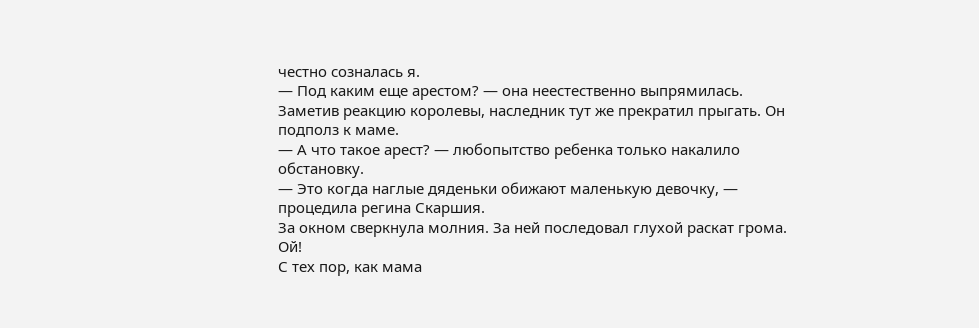честно созналась я.
— Под каким еще арестом? — она неестественно выпрямилась.
Заметив реакцию королевы, наследник тут же прекратил прыгать. Он подполз к маме.
— А что такое арест? — любопытство ребенка только накалило обстановку.
— Это когда наглые дяденьки обижают маленькую девочку, — процедила регина Скаршия.
За окном сверкнула молния. За ней последовал глухой раскат грома.
Ой!
С тех пор, как мама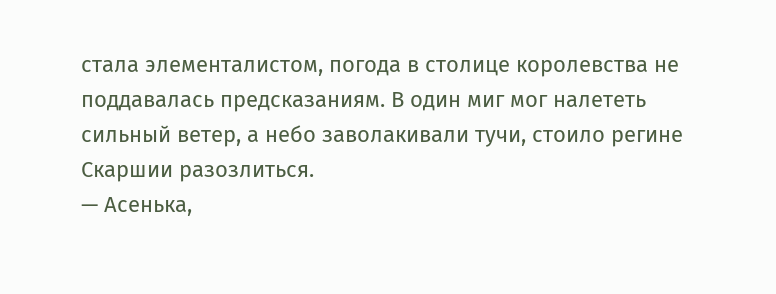стала элементалистом, погода в столице королевства не поддавалась предсказаниям. В один миг мог налететь сильный ветер, а небо заволакивали тучи, стоило регине Скаршии разозлиться.
— Асенька,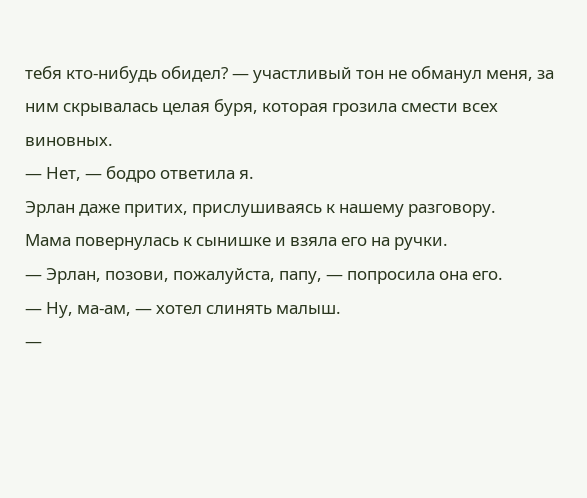тебя кто-нибудь обидел? — участливый тон не обманул меня, за ним скрывалась целая буря, которая грозила смести всех виновных.
— Нет, — бодро ответила я.
Эрлан даже притих, прислушиваясь к нашему разговору.
Мама повернулась к сынишке и взяла его на ручки.
— Эрлан, позови, пожалуйста, папу, — попросила она его.
— Ну, ма-ам, — хотел слинять малыш.
—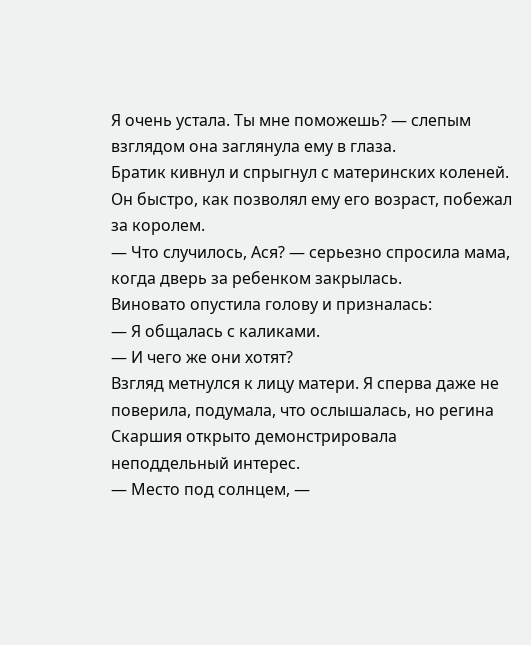Я очень устала. Ты мне поможешь? — слепым взглядом она заглянула ему в глаза.
Братик кивнул и спрыгнул с материнских коленей. Он быстро, как позволял ему его возраст, побежал за королем.
— Что случилось, Ася? — серьезно спросила мама, когда дверь за ребенком закрылась.
Виновато опустила голову и призналась:
— Я общалась с каликами.
— И чего же они хотят?
Взгляд метнулся к лицу матери. Я сперва даже не поверила, подумала, что ослышалась, но регина Скаршия открыто демонстрировала неподдельный интерес.
— Место под солнцем, —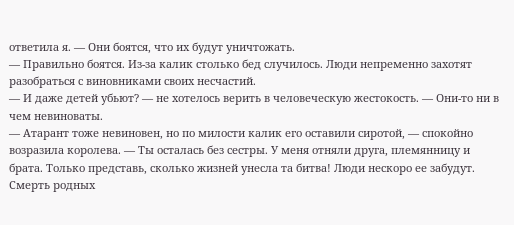ответила я. — Они боятся, что их будут уничтожать.
— Правильно боятся. Из-за калик столько бед случилось. Люди непременно захотят разобраться с виновниками своих несчастий.
— И даже детей убьют? — не хотелось верить в человеческую жестокость. — Они-то ни в чем невиноваты.
— Атарант тоже невиновен, но по милости калик его оставили сиротой, — спокойно возразила королева. — Ты осталась без сестры. У меня отняли друга, племянницу и брата. Только представь, сколько жизней унесла та битва! Люди нескоро ее забудут. Смерть родных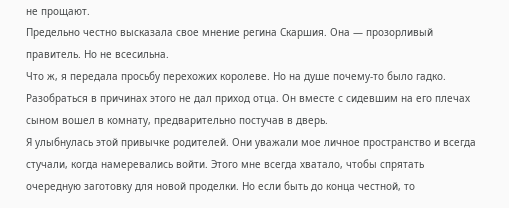не прощают.
Предельно честно высказала свое мнение регина Скаршия. Она — прозорливый правитель. Но не всесильна.
Что ж, я передала просьбу перехожих королеве. Но на душе почему-то было гадко.
Разобраться в причинах этого не дал приход отца. Он вместе с сидевшим на его плечах сыном вошел в комнату, предварительно постучав в дверь.
Я улыбнулась этой привычке родителей. Они уважали мое личное пространство и всегда стучали, когда намеревались войти. Этого мне всегда хватало, чтобы спрятать очередную заготовку для новой проделки. Но если быть до конца честной, то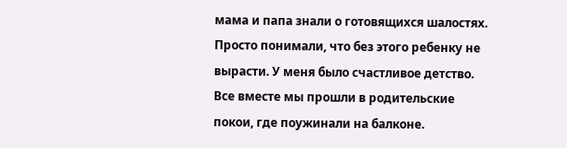мама и папа знали о готовящихся шалостях. Просто понимали, что без этого ребенку не вырасти. У меня было счастливое детство.
Все вместе мы прошли в родительские покои, где поужинали на балконе.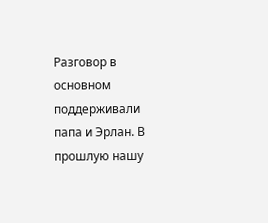Разговор в основном поддерживали папа и Эрлан. В прошлую нашу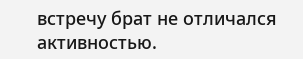встречу брат не отличался активностью.